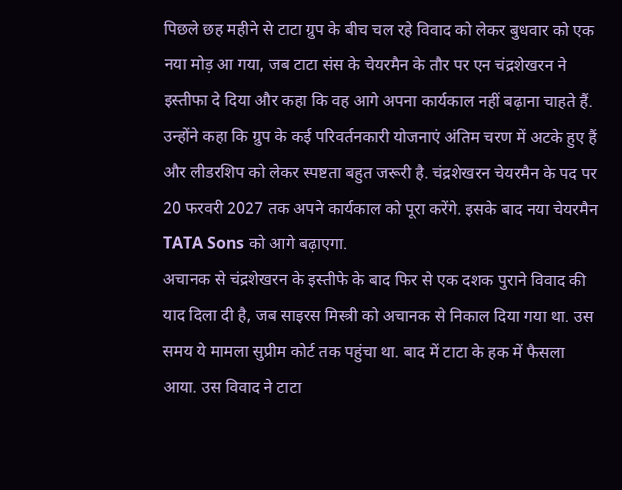पिछले छह महीने से टाटा ग्रुप के बीच चल रहे विवाद को लेकर बुधवार को एक नया मोड़ आ गया, जब टाटा संस के चेयरमैन के तौर पर एन चंद्रशेखरन ने इस्तीफा दे दिया और कहा कि वह आगे अपना कार्यकाल नहीं बढ़ाना चाहते हैं.
उन्होंने कहा कि ग्रुप के कई परिवर्तनकारी योजनाएं अंतिम चरण में अटके हुए हैं और लीडरशिप को लेकर स्पष्टता बहुत जरूरी है. चंद्रशेखरन चेयरमैन के पद पर 20 फरवरी 2027 तक अपने कार्यकाल को पूरा करेंगे. इसके बाद नया चेयरमैन TATA Sons को आगे बढ़ाएगा.
अचानक से चंद्रशेखरन के इस्तीफे के बाद फिर से एक दशक पुराने विवाद की याद दिला दी है, जब साइरस मिस्त्री को अचानक से निकाल दिया गया था. उस समय ये मामला सुप्रीम कोर्ट तक पहुंचा था. बाद में टाटा के हक में फैसला आया. उस विवाद ने टाटा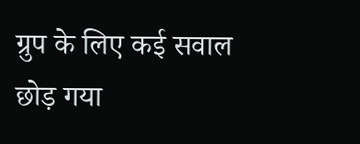ग्रुप के लिए कई सवाल छोड़ गया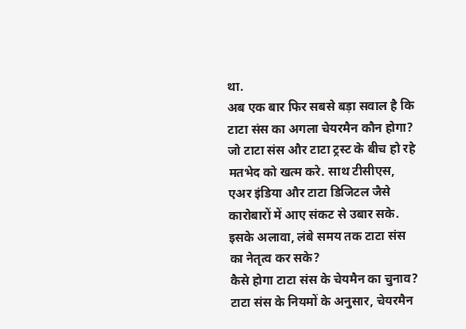था.
अब एक बार फिर सबसे बड़ा सवाल है कि टाटा संस का अगला चेयरमैन कौन होगा? जो टाटा संस और टाटा ट्रस्ट के बीच हो रहे मतभेद को खत्म करे. साथ टीसीएस, एअर इंडिया और टाटा डिजिटल जैसे कारोबारों में आए संकट से उबार सके. इसके अलावा, लंबे समय तक टाटा संस का नेतृत्व कर सके?
कैसे होगा टाटा संस के चेयमैन का चुनाव?
टाटा संस के नियमों के अनुसार, चेयरमैन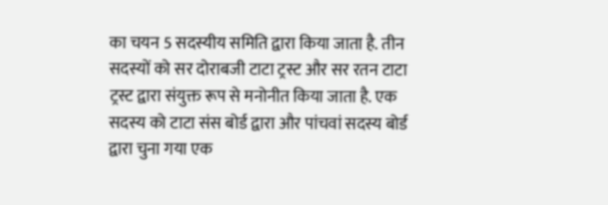का चयन 5 सदस्यीय समिति द्वारा किया जाता है. तीन सदस्यों को सर दोराबजी टाटा ट्रस्ट और सर रतन टाटा ट्रस्ट द्वारा संयुक्त रूप से मनोनीत किया जाता है. एक सदस्य को टाटा संस बोर्ड द्वारा और पांचवां सदस्य बोर्ड द्वारा चुना गया एक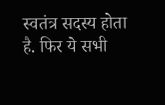स्वतंत्र सदस्य होता है. फिर ये सभी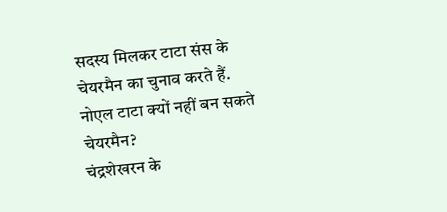सदस्य मिलकर टाटा संस के चेयरमैन का चुनाव करते हैं.
नोएल टाटा क्यों नहीं बन सकते चेयरमैन?
चंद्रशेखरन के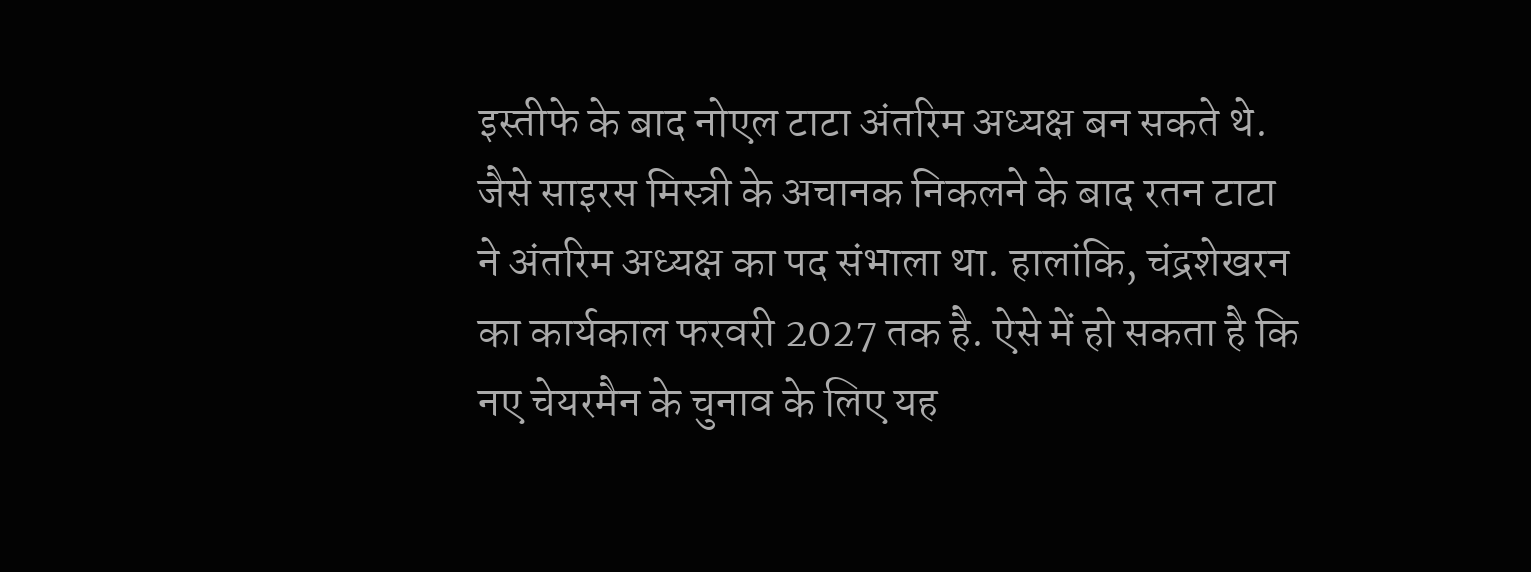इस्तीफे के बाद नोएल टाटा अंतरिम अध्यक्ष बन सकते थे. जैसे साइरस मिस्त्री के अचानक निकलने के बाद रतन टाटा ने अंतरिम अध्यक्ष का पद संभाला था. हालांकि, चंद्रशेखरन का कार्यकाल फरवरी 2027 तक है. ऐसे में हो सकता है कि नए चेयरमैन के चुनाव के लिए यह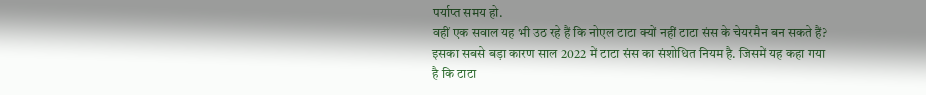पर्याप्त समय हो.
वहीं एक सवाल यह भी उठ रहे हैं कि नोएल टाटा क्यों नहीं टाटा संस के चेयरमैन बन सकते हैं? इसका सबसे बड़ा कारण साल 2022 में टाटा संस का संशोधित नियम है. जिसमें यह कहा गया है कि टाटा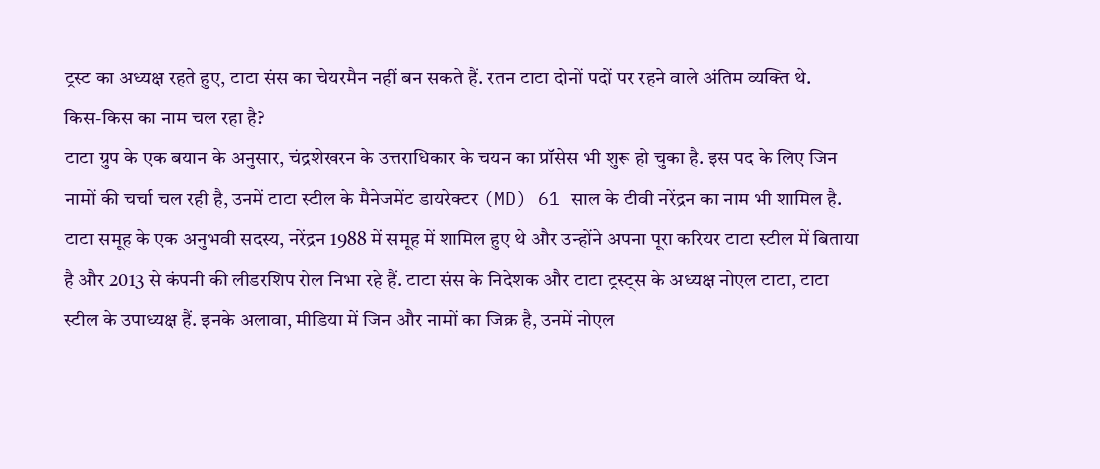ट्रस्ट का अध्यक्ष रहते हुए, टाटा संस का चेयरमैन नहीं बन सकते हैं. रतन टाटा दोनों पदों पर रहने वाले अंतिम व्यक्ति थे.
किस-किस का नाम चल रहा है?
टाटा ग्रुप के एक बयान के अनुसार, चंद्रशेखरन के उत्तराधिकार के चयन का प्रॉसेस भी शुरू हो चुका है. इस पद के लिए जिन नामों की चर्चा चल रही है, उनमें टाटा स्टील के मैनेजमेंट डायरेक्टर (MD) 61 साल के टीवी नरेंद्रन का नाम भी शामिल है.
टाटा समूह के एक अनुभवी सदस्य, नरेंद्रन 1988 में समूह में शामिल हुए थे और उन्होंने अपना पूरा करियर टाटा स्टील में बिताया है और 2013 से कंपनी की लीडरशिप रोल निभा रहे हैं. टाटा संस के निदेशक और टाटा ट्रस्ट्स के अध्यक्ष नोएल टाटा, टाटा स्टील के उपाध्यक्ष हैं. इनके अलावा, मीडिया में जिन और नामों का जिक्र है, उनमें नोएल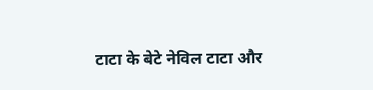टाटा के बेटे नेविल टाटा और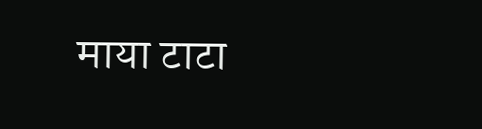माया टाटा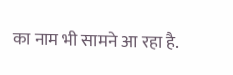का नाम भी सामने आ रहा है.